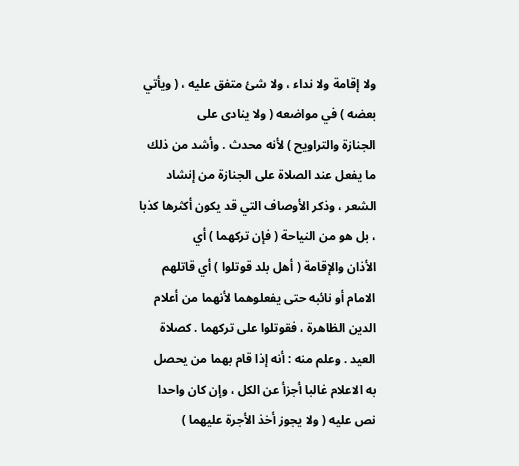ولا إقامة ولا نداء ، ولا شئ متفق عليه ، ( ويأتي بعضه ) في مواضعه ( ولا ينادى على
الجنازة والتراويح ) لأنه محدث . وأشد من ذلك ما يفعل عند الصلاة على الجنازة من إنشاد
الشعر ، وذكر الأوصاف التي قد يكون أكثرها كذبا ، بل هو من النياحة ( فإن تركهما ) أي
الأذان والإقامة ( أهل بلد قوتلوا ) أي قاتلهم الامام أو نائبه حتى يفعلوهما لأنهما من أعلام
الدين الظاهرة ، فقوتلوا على تركهما . كصلاة العيد . وعلم منه : أنه إذا قام بهما من يحصل
به الاعلام غالبا أجزأ عن الكل ، وإن كان واحدا نص عليه ( ولا يجوز أخذ الأجرة عليهما )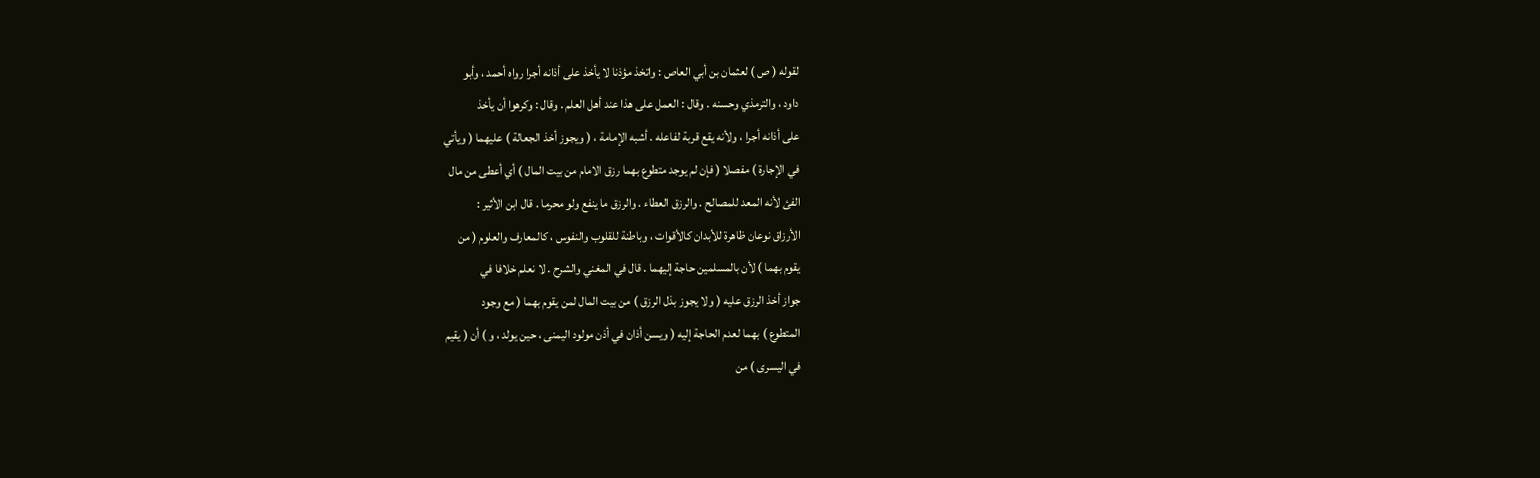لقوله ( ص ) لعثمان بن أبي العاص : واتخذ مؤذنا لا يأخذ على أذانه أجرا رواه أحمد ، وأبو
داود ، والترمذي وحسنه . وقال : العمل على هذا عند أهل العلم . وقال : وكرهوا أن يأخذ
على أذانه أجرا ، ولأنه يقع قربة لفاعله . أشبه الإمامة ، ( ويجوز أخذ الجعالة ) عليهما ( ويأتي
في الإجارة ) مفصلا ( فإن لم يوجد متطوع بهما رزق الامام من بيت المال ) أي أعطى من مال
الفئ لأنه المعد للمصالح . والرزق العطاء . والرزق ما ينفع ولو محرما . قال ابن الأثير :
الأرزاق نوعان ظاهرة للأبدان كالأقوات ، وباطنة للقلوب والنفوس ، كالمعارف والعلوم ( من
يقوم بهما ) لأن بالمسلمين حاجة إليهما . قال في المغني والشرح . لا نعلم خلافا في
جواز أخذ الرزق عليه ( ولا يجوز بذل الرزق ) من بيت المال لمن يقوم بهما ( مع وجود
المتطوع ) بهما لعدم الحاجة إليه ( ويسن أذان في أذن مولود اليمنى ، حين يولد ، و ) أن ( يقيم
في اليسرى ) من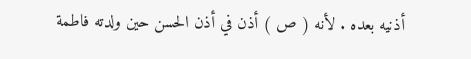أذنيه بعده . لأنه ( ص ) أذن في أذن الحسن حين ولدته فاطمة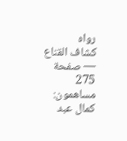رواه
كشاف القناع — صفحة 275
مساهمون: كمال عبد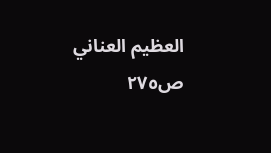العظيم العناني
ص٢٧٥